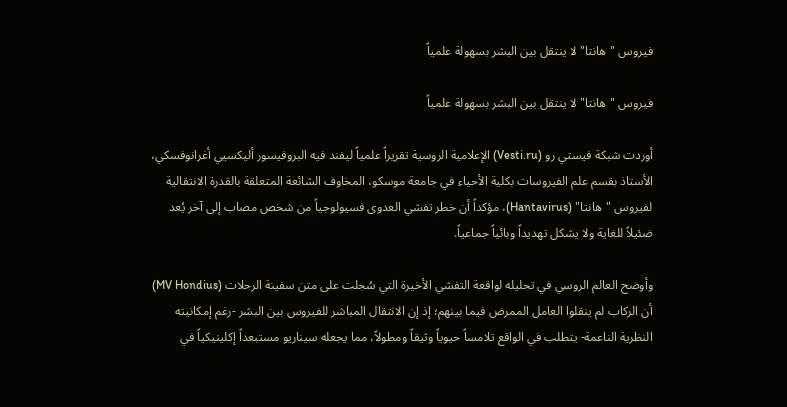فيروس "هانتا" لا ينتقل بين البشر بسهولة علمياً

فيروس "هانتا" لا ينتقل بين البشر بسهولة علمياً

أوردت شبكة فيستي رو (Vesti.ru) الإعلامية الروسية تقريراً علمياً ليفند فيه البروفيسور أليكسيي أغرانوفسكي، الأستاذ بقسم علم الفيروسات بكلية الأحياء في جامعة موسكو، المخاوف الشائعة المتعلقة بالقدرة الانتقالية لفيروس "هانتا" (Hantavirus)، مؤكداً أن خطر تفشي العدوى فسيولوجياً من شخص مصاب إلى آخر يُعد ضئيلاً للغاية ولا يشكل تهديداً وبائياً جماعياً.

وأوضح العالم الروسي في تحليله لواقعة التفشي الأخيرة التي سُجلت على متن سفينة الرحلات (MV Hondius) أن الركاب لم ينقلوا العامل الممرض فيما بينهم؛ إذ إن الانتقال المباشر للفيروس بين البشر -رغم إمكانيته النظرية الناعمة- يتطلب في الواقع تلامساً حيوياً وثيقاً ومطولاً، مما يجعله سيناريو مستبعداً إكلينيكياً في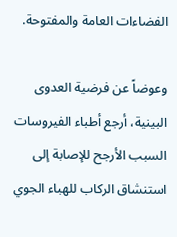الفضاءات العامة والمفتوحة.

وعوضاً عن فرضية العدوى البينية، أرجع أطباء الفيروسات السبب الأرجح للإصابة إلى استنشاق الركاب للهباء الجوي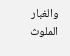والغبار الملوث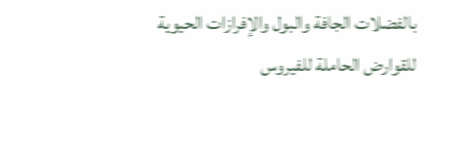بالفضلات الجافة والبول والإفرازات الحيوية للقوارض الحاملة للفيروس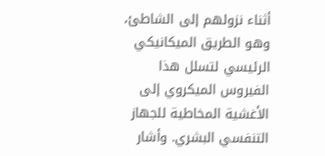أثناء نزولهم إلى الشاطئ، وهو الطريق الميكانيكي الرئيسي لتسلل هذا الفيروس الميكروي إلى الأغشية المخاطية للجهاز التنفسي البشري. وأشار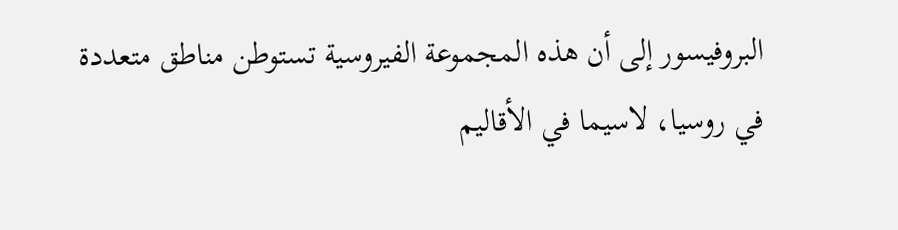البروفيسور إلى أن هذه المجموعة الفيروسية تستوطن مناطق متعددة في روسيا، لاسيما في الأقاليم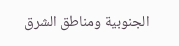الجنوبية ومناطق الشرق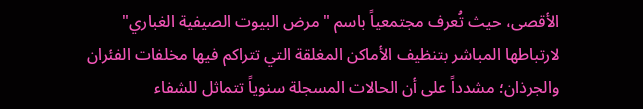الأقصى، حيث تُعرف مجتمعياً باسم "مرض البيوت الصيفية الغباري" لارتباطها المباشر بتنظيف الأماكن المغلقة التي تتراكم فيها مخلفات الفئران والجرذان؛ مشدداً على أن الحالات المسجلة سنوياً تتماثل للشفاء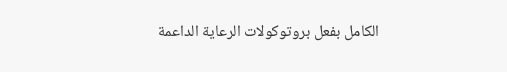الكامل بفعل بروتوكولات الرعاية الداعمة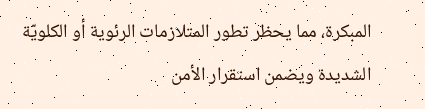المبكرة، مما يحظر تطور المتلازمات الرئوية أو الكلويّة الشديدة ويضمن استقرار الأمن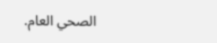الصحي العام.